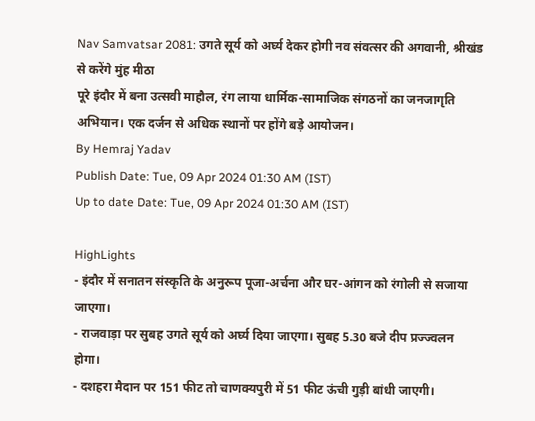Nav Samvatsar 2081: उगते सूर्य को अर्घ्य देकर होगी नव संवत्सर की अगवानी, श्रीखंड से करेंगे मुंह मीठा
पूरे इंदौर में बना उत्सवी माहौल, रंग लाया धार्मिक-सामाजिक संगठनों का जनजागृति अभियान। एक दर्जन से अधिक स्थानों पर होंगे बड़े आयोजन।
By Hemraj Yadav
Publish Date: Tue, 09 Apr 2024 01:30 AM (IST)
Up to date Date: Tue, 09 Apr 2024 01:30 AM (IST)

HighLights
- इंदौर में सनातन संस्कृति के अनुरूप पूजा-अर्चना और घर-आंगन को रंगोली से सजाया जाएगा।
- राजवाड़ा पर सुबह उगते सूर्य को अर्घ्य दिया जाएगा। सुबह 5.30 बजे दीप प्रज्ज्वलन होगा।
- दशहरा मैदान पर 151 फीट तो चाणक्यपुरी में 51 फीट ऊंची गुड़ी बांधी जाएगी।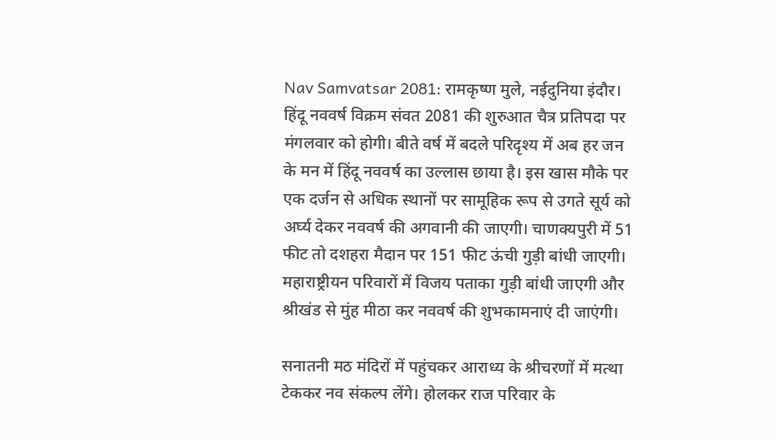Nav Samvatsar 2081: रामकृष्ण मुले, नईदुनिया इंदौर। हिंदू नववर्ष विक्रम संवत 2081 की शुरुआत चैत्र प्रतिपदा पर मंगलवार को होगी। बीते वर्ष में बदले परिदृश्य में अब हर जन के मन में हिंदू नववर्ष का उल्लास छाया है। इस खास मौके पर एक दर्जन से अधिक स्थानों पर सामूहिक रूप से उगते सूर्य को अर्घ्य देकर नववर्ष की अगवानी की जाएगी। चाणक्यपुरी में 51 फीट तो दशहरा मैदान पर 151 फीट ऊंची गुड़ी बांधी जाएगी। महाराष्ट्रीयन परिवारों में विजय पताका गुड़ी बांधी जाएगी और श्रीखंड से मुंह मीठा कर नववर्ष की शुभकामनाएं दी जाएंगी।

सनातनी मठ मंदिरों में पहुंचकर आराध्य के श्रीचरणों में मत्था टेककर नव संकल्प लेंगे। होलकर राज परिवार के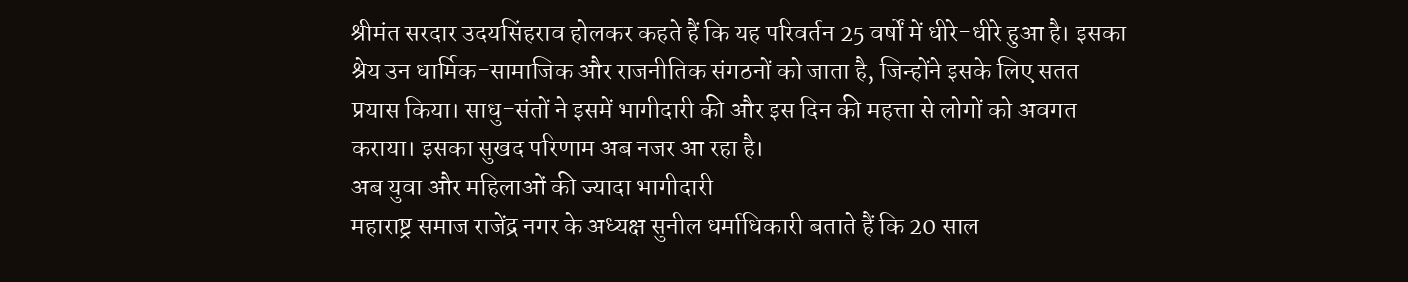श्रीमंत सरदार उदयसिंहराव होलकर कहते हैं कि यह परिवर्तन 25 वर्षों में धीरे-धीरे हुआ है। इसका श्रेय उन धार्मिक-सामाजिक और राजनीतिक संगठनों को जाता है, जिन्होंने इसके लिए सतत प्रयास किया। साधु-संतों ने इसमें भागीदारी की और इस दिन की महत्ता से लोगों को अवगत कराया। इसका सुखद परिणाम अब नजर आ रहा है।
अब युवा और महिलाओं की ज्यादा भागीदारी
महाराष्ट्र समाज राजेंद्र नगर के अध्यक्ष सुनील धर्माधिकारी बताते हैं कि 20 साल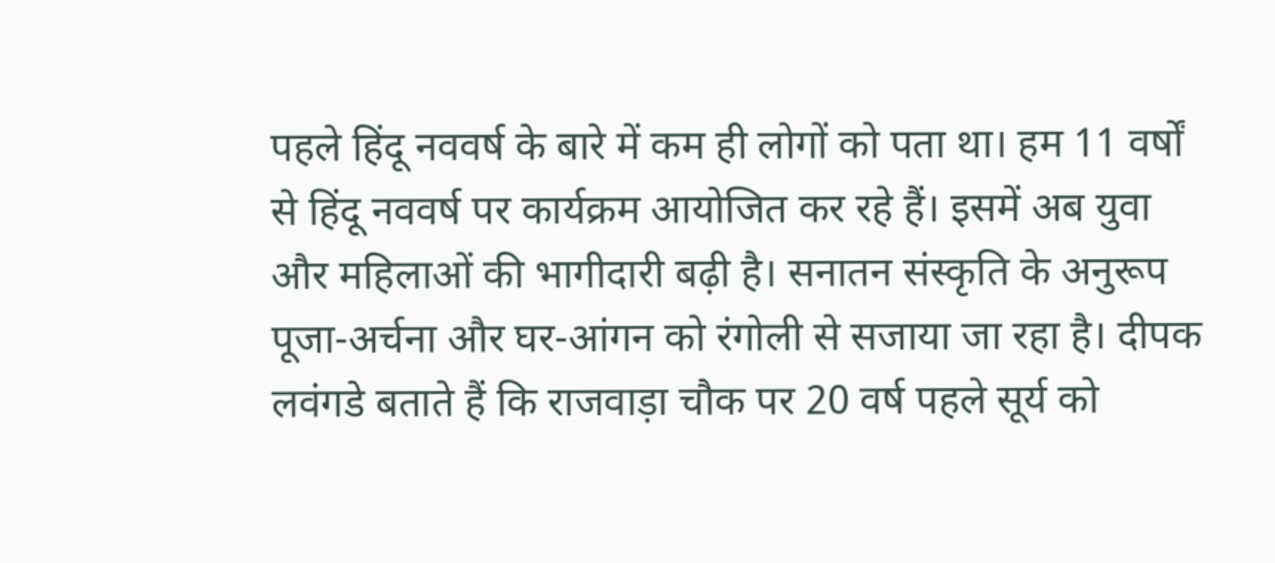पहले हिंदू नववर्ष के बारे में कम ही लोगों को पता था। हम 11 वर्षों से हिंदू नववर्ष पर कार्यक्रम आयोजित कर रहे हैं। इसमें अब युवा और महिलाओं की भागीदारी बढ़ी है। सनातन संस्कृति के अनुरूप पूजा-अर्चना और घर-आंगन को रंगोली से सजाया जा रहा है। दीपक लवंगडे बताते हैं कि राजवाड़ा चौक पर 20 वर्ष पहले सूर्य को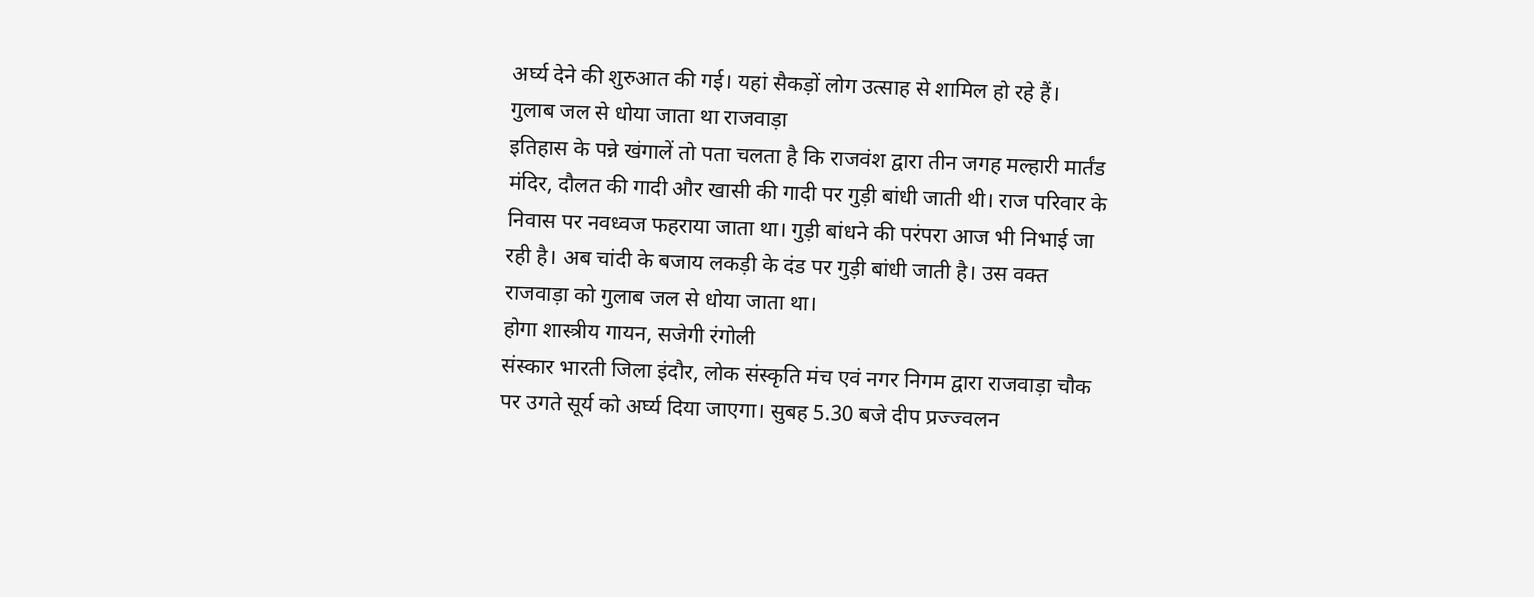अर्घ्य देने की शुरुआत की गई। यहां सैकड़ों लोग उत्साह से शामिल हो रहे हैं।
गुलाब जल से धोया जाता था राजवाड़ा
इतिहास के पन्ने खंगालें तो पता चलता है कि राजवंश द्वारा तीन जगह मल्हारी मार्तंड मंदिर, दौलत की गादी और खासी की गादी पर गुड़ी बांधी जाती थी। राज परिवार के निवास पर नवध्वज फहराया जाता था। गुड़ी बांधने की परंपरा आज भी निभाई जा रही है। अब चांदी के बजाय लकड़ी के दंड पर गुड़ी बांधी जाती है। उस वक्त राजवाड़ा को गुलाब जल से धोया जाता था।
होगा शास्त्रीय गायन, सजेगी रंगोली
संस्कार भारती जिला इंदौर, लोक संस्कृति मंच एवं नगर निगम द्वारा राजवाड़ा चौक पर उगते सूर्य को अर्घ्य दिया जाएगा। सुबह 5.30 बजे दीप प्रज्ज्वलन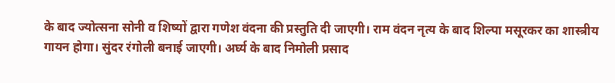के बाद ज्योत्सना सोनी व शिष्यों द्वारा गणेश वंदना की प्रस्तुति दी जाएगी। राम वंदन नृत्य के बाद शिल्पा मसूरकर का शास्त्रीय गायन होगा। सुंदर रंगोली बनाई जाएगी। अर्घ्य के बाद निमोली प्रसाद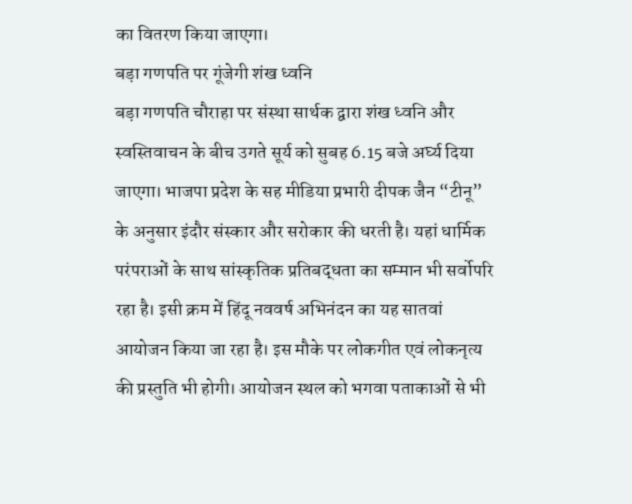का वितरण किया जाएगा।
बड़ा गणपति पर गूंजेगी शंख ध्वनि
बड़ा गणपति चौराहा पर संस्था सार्थक द्वारा शंख ध्वनि और स्वस्तिवाचन के बीच उगते सूर्य को सुबह 6.15 बजे अर्घ्य दिया जाएगा। भाजपा प्रदेश के सह मीडिया प्रभारी दीपक जैन “टीनू” के अनुसार इंदौर संस्कार और सरोकार की धरती है। यहां धार्मिक परंपराओं के साथ सांस्कृतिक प्रतिबद्धता का सम्मान भी सर्वोपरि रहा है। इसी क्रम में हिंदू नववर्ष अभिनंदन का यह सातवां आयोजन किया जा रहा है। इस मौके पर लोकगीत एवं लोकनृत्य की प्रस्तुति भी होगी। आयोजन स्थल को भगवा पताकाओं से भी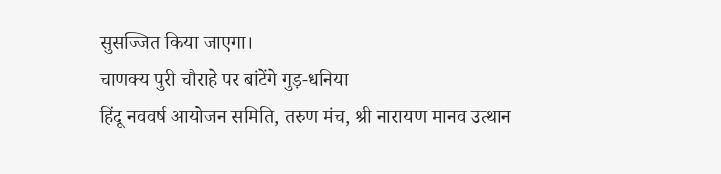सुसज्जित किया जाएगा।
चाणक्य पुरी चौराहे पर बांटेंगे गुड़-धनिया
हिंदू नववर्ष आयोजन समिति, तरुण मंच, श्री नारायण मानव उत्थान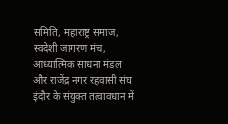समिति, महाराष्ट्र समाज, स्वदेशी जागरण मंच, आध्यात्मिक साधना मंडल और राजेंद्र नगर रहवासी संघ इंदौर के संयुक्त तत्वावधान में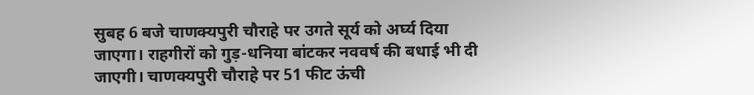सुबह 6 बजे चाणक्यपुरी चौराहे पर उगते सूर्य को अर्घ्य दिया जाएगा। राहगीरों को गुड़-धनिया बांटकर नववर्ष की बधाई भी दी जाएगी। चाणक्यपुरी चौराहे पर 51 फीट ऊंची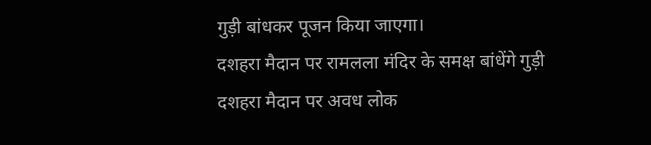गुड़ी बांधकर पूजन किया जाएगा।
दशहरा मैदान पर रामलला मंदिर के समक्ष बांधेंगे गुड़ी
दशहरा मैदान पर अवध लोक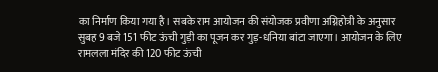का निर्माण किया गया है। सबके राम आयोजन की संयोजक प्रवीणा अग्निहोत्री के अनुसार सुबह 9 बजे 151 फीट ऊंची गुड़ी का पूजन कर गुड़-धनिया बांटा जाएगा। आयोजन के लिए रामलला मंदिर की 120 फीट ऊंची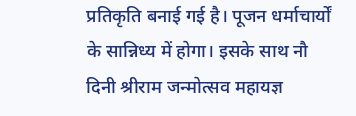प्रतिकृति बनाई गई है। पूजन धर्माचार्यों के सान्निध्य में होगा। इसके साथ नौ दिनी श्रीराम जन्मोत्सव महायज्ञ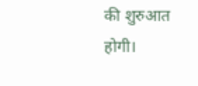की शुरुआत होगी।